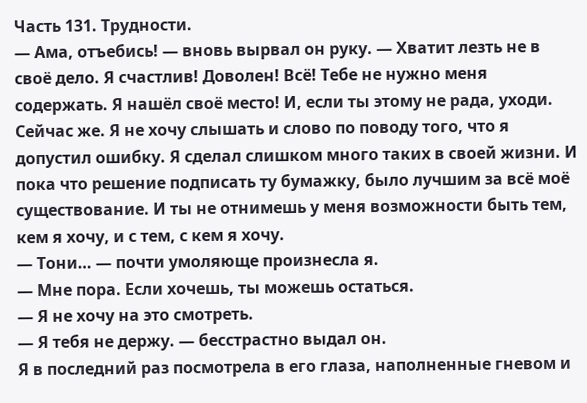Часть 131. Трудности.
— Ама, отъебись! — вновь вырвал он руку. — Хватит лезть не в своё дело. Я счастлив! Доволен! Всё! Тебе не нужно меня содержать. Я нашёл своё место! И, если ты этому не рада, уходи. Сейчас же. Я не хочу слышать и слово по поводу того, что я допустил ошибку. Я сделал слишком много таких в своей жизни. И пока что решение подписать ту бумажку, было лучшим за всё моё существование. И ты не отнимешь у меня возможности быть тем, кем я хочу, и с тем, с кем я хочу.
— Тони… — почти умоляюще произнесла я.
— Мне пора. Если хочешь, ты можешь остаться.
— Я не хочу на это смотреть.
— Я тебя не держу. — бесстрастно выдал он.
Я в последний раз посмотрела в его глаза, наполненные гневом и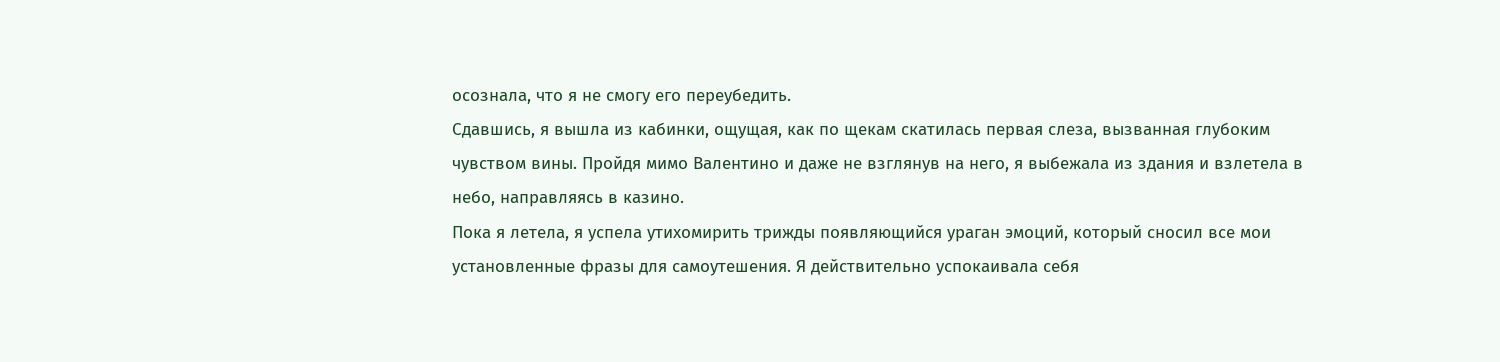осознала, что я не смогу его переубедить.
Сдавшись, я вышла из кабинки, ощущая, как по щекам скатилась первая слеза, вызванная глубоким чувством вины. Пройдя мимо Валентино и даже не взглянув на него, я выбежала из здания и взлетела в небо, направляясь в казино.
Пока я летела, я успела утихомирить трижды появляющийся ураган эмоций, который сносил все мои установленные фразы для самоутешения. Я действительно успокаивала себя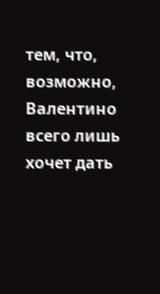тем, что, возможно, Валентино всего лишь хочет дать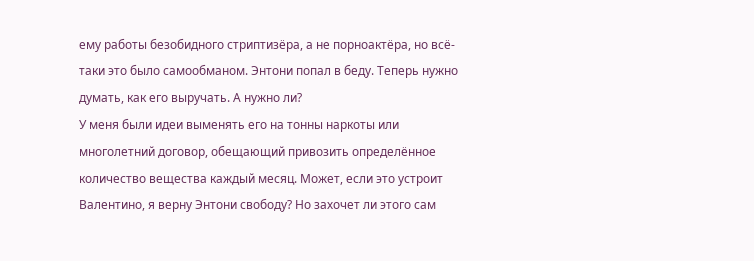ему работы безобидного стриптизёра, а не порноактёра, но всё-таки это было самообманом. Энтони попал в беду. Теперь нужно думать, как его выручать. А нужно ли?
У меня были идеи выменять его на тонны наркоты или многолетний договор, обещающий привозить определённое количество вещества каждый месяц. Может, если это устроит Валентино, я верну Энтони свободу? Но захочет ли этого сам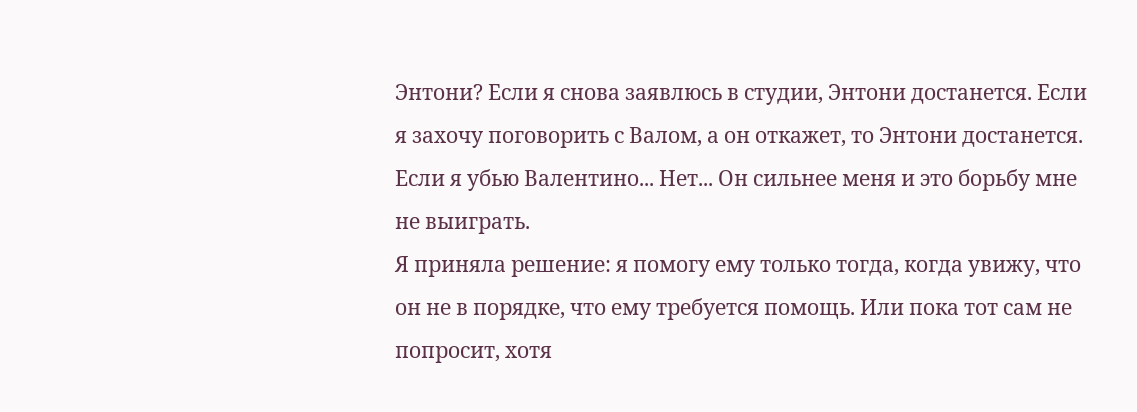Энтони? Если я снова заявлюсь в студии, Энтони достанется. Если я захочу поговорить с Валом, а он откажет, то Энтони достанется. Если я убью Валентино... Нет... Он сильнее меня и это борьбу мне не выиграть.
Я приняла решение: я помогу ему только тогда, когда увижу, что он не в порядке, что ему требуется помощь. Или пока тот сам не попросит, хотя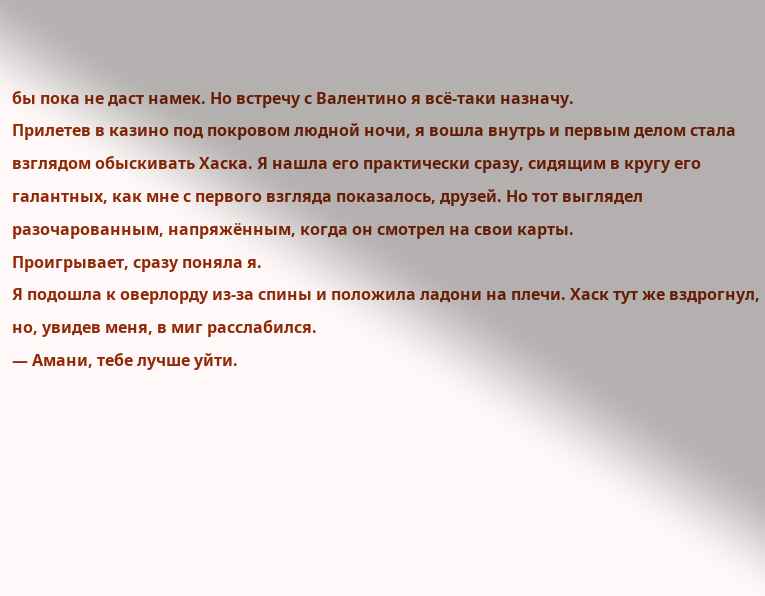бы пока не даст намек. Но встречу с Валентино я всё-таки назначу.
Прилетев в казино под покровом людной ночи, я вошла внутрь и первым делом стала взглядом обыскивать Хаска. Я нашла его практически сразу, сидящим в кругу его галантных, как мне с первого взгляда показалось, друзей. Но тот выглядел разочарованным, напряжённым, когда он смотрел на свои карты.
Проигрывает, сразу поняла я.
Я подошла к оверлорду из-за спины и положила ладони на плечи. Хаск тут же вздрогнул, но, увидев меня, в миг расслабился.
— Амани, тебе лучше уйти.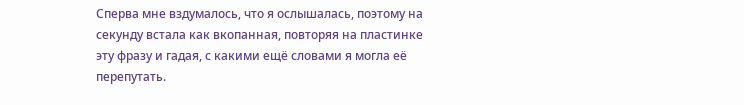Сперва мне вздумалось, что я ослышалась, поэтому на секунду встала как вкопанная, повторяя на пластинке эту фразу и гадая, с какими ещё словами я могла её перепутать.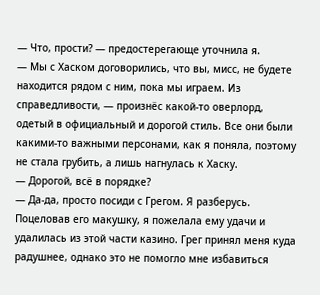— Что, прости? — предостерегающе уточнила я.
— Мы с Хаском договорились, что вы, мисс, не будете находится рядом с ним, пока мы играем. Из справедливости, — произнёс какой-то оверлорд, одетый в официальный и дорогой стиль. Все они были какими-то важными персонами, как я поняла, поэтому не стала грубить, а лишь нагнулась к Хаску.
— Дорогой, всё в порядке?
— Да-да, просто посиди с Грегом. Я разберусь.
Поцеловав его макушку, я пожелала ему удачи и удалилась из этой части казино. Грег принял меня куда радушнее, однако это не помогло мне избавиться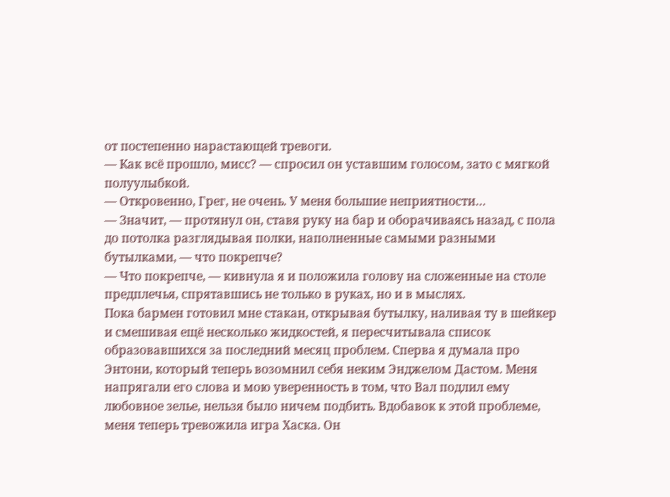от постепенно нарастающей тревоги.
— Как всё прошло, мисс? — спросил он уставшим голосом, зато с мягкой полуулыбкой.
— Откровенно, Грег, не очень. У меня большие неприятности…
— Значит, — протянул он, ставя руку на бар и оборачиваясь назад, с пола до потолка разглядывая полки, наполненные самыми разными бутылками, — что покрепче?
— Что покрепче, — кивнула я и положила голову на сложенные на столе предплечья, спрятавшись не только в руках, но и в мыслях.
Пока бармен готовил мне стакан, открывая бутылку, наливая ту в шейкер и смешивая ещё несколько жидкостей, я пересчитывала список образовавшихся за последний месяц проблем. Сперва я думала про Энтони, который теперь возомнил себя неким Энджелом Дастом. Меня напрягали его слова и мою уверенность в том, что Вал подлил ему любовное зелье, нельзя было ничем подбить. Вдобавок к этой проблеме, меня теперь тревожила игра Хаска. Он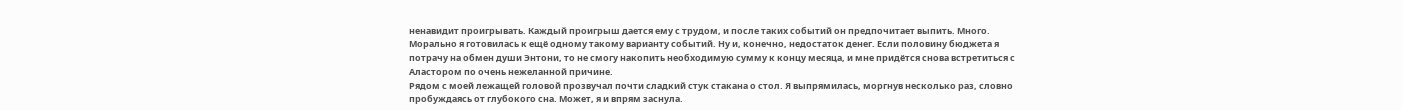ненавидит проигрывать. Каждый проигрыш дается ему с трудом, и после таких событий он предпочитает выпить. Много. Морально я готовилась к ещё одному такому варианту событий. Ну и, конечно, недостаток денег. Если половину бюджета я потрачу на обмен души Энтони, то не смогу накопить необходимую сумму к концу месяца, и мне придётся снова встретиться с Аластором по очень нежеланной причине.
Рядом с моей лежащей головой прозвучал почти сладкий стук стакана о стол. Я выпрямилась, моргнув несколько раз, словно пробуждаясь от глубокого сна. Может, я и впрям заснула.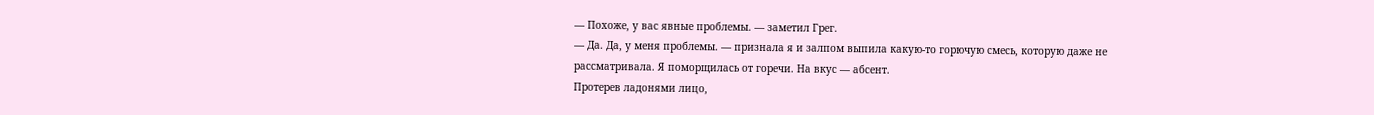— Похоже, у вас явные проблемы. — заметил Грег.
— Да. Да, у меня проблемы. — признала я и залпом выпила какую-то горючую смесь, которую даже не рассматривала. Я поморщилась от горечи. На вкус — абсент.
Протерев ладонями лицо,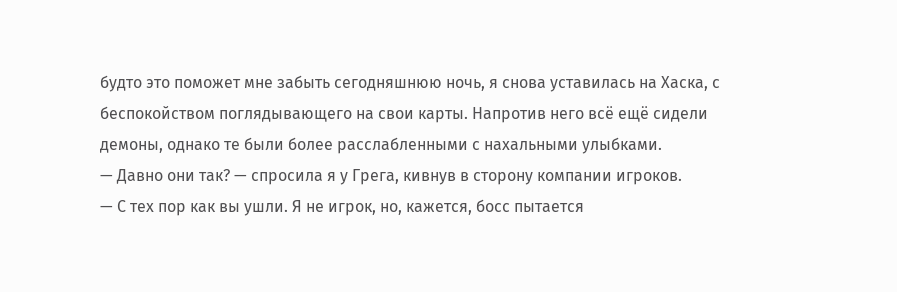будто это поможет мне забыть сегодняшнюю ночь, я снова уставилась на Хаска, с беспокойством поглядывающего на свои карты. Напротив него всё ещё сидели демоны, однако те были более расслабленными с нахальными улыбками.
— Давно они так? — спросила я у Грега, кивнув в сторону компании игроков.
— С тех пор как вы ушли. Я не игрок, но, кажется, босс пытается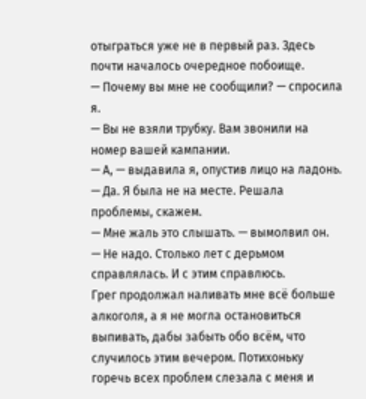отыграться уже не в первый раз. Здесь почти началось очередное побоище.
— Почему вы мне не сообщили? — спросила я.
— Вы не взяли трубку. Вам звонили на номер вашей кампании.
— А, — выдавила я, опустив лицо на ладонь. — Да. Я была не на месте. Решала проблемы, скажем.
— Мне жаль это слышать. — вымолвил он.
— Не надо. Столько лет с дерьмом справлялась. И с этим справлюсь.
Грег продолжал наливать мне всё больше алкоголя, а я не могла остановиться выпивать, дабы забыть обо всём, что случилось этим вечером. Потихоньку горечь всех проблем слезала с меня и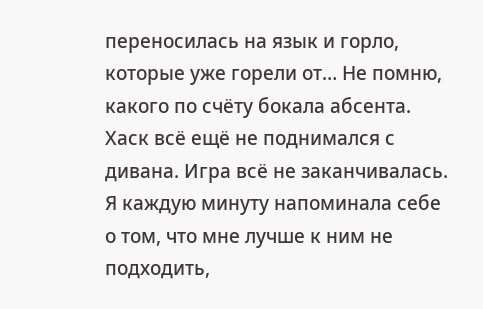переносилась на язык и горло, которые уже горели от… Не помню, какого по счёту бокала абсента.
Хаск всё ещё не поднимался с дивана. Игра всё не заканчивалась. Я каждую минуту напоминала себе о том, что мне лучше к ним не подходить,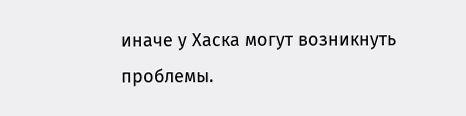иначе у Хаска могут возникнуть проблемы.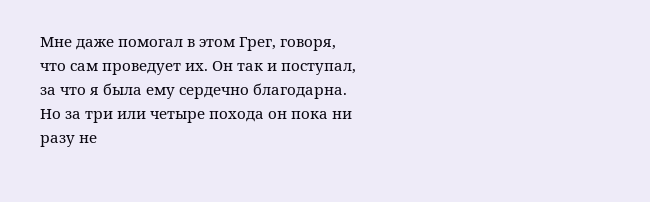Мне даже помогал в этом Грег, говоря, что сам проведует их. Он так и поступал, за что я была ему сердечно благодарна.
Но за три или четыре похода он пока ни разу не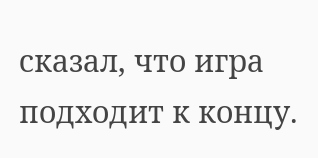сказал, что игра подходит к концу.